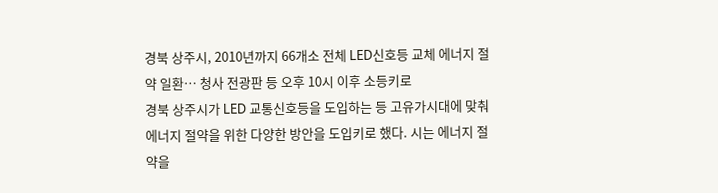경북 상주시, 2010년까지 66개소 전체 LED신호등 교체 에너지 절약 일환… 청사 전광판 등 오후 10시 이후 소등키로
경북 상주시가 LED 교통신호등을 도입하는 등 고유가시대에 맞춰 에너지 절약을 위한 다양한 방안을 도입키로 했다. 시는 에너지 절약을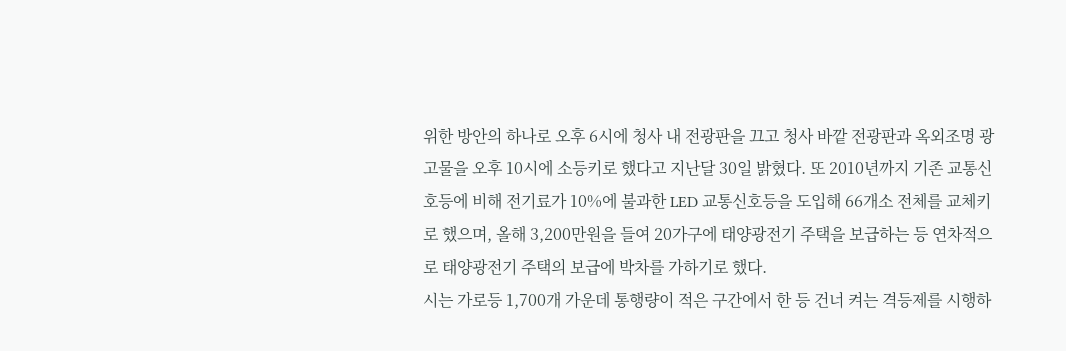위한 방안의 하나로 오후 6시에 청사 내 전광판을 끄고 청사 바깥 전광판과 옥외조명 광고물을 오후 10시에 소등키로 했다고 지난달 30일 밝혔다. 또 2010년까지 기존 교통신호등에 비해 전기료가 10%에 불과한 LED 교통신호등을 도입해 66개소 전체를 교체키로 했으며, 올해 3,200만원을 들여 20가구에 태양광전기 주택을 보급하는 등 연차적으로 태양광전기 주택의 보급에 박차를 가하기로 했다.
시는 가로등 1,700개 가운데 통행량이 적은 구간에서 한 등 건너 켜는 격등제를 시행하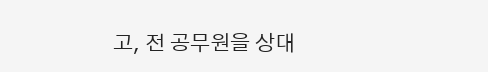고, 전 공무원을 상대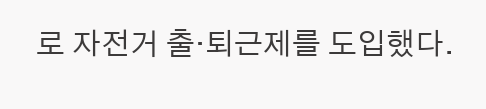로 자전거 출·퇴근제를 도입했다.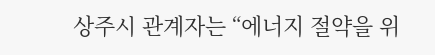상주시 관계자는 “에너지 절약을 위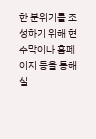한 분위기를 조성하기 위해 현수막이나 홈페이지 등을 통해 실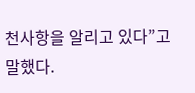천사항을 알리고 있다”고 말했다.